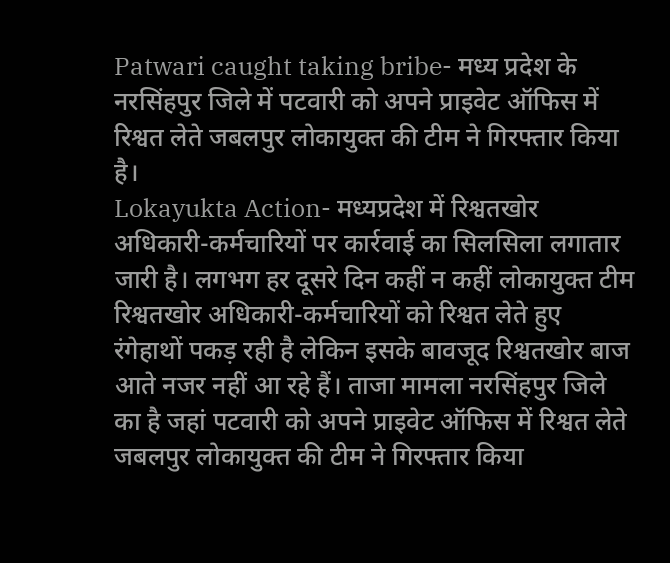Patwari caught taking bribe- मध्य प्रदेश के नरसिंहपुर जिले में पटवारी को अपने प्राइवेट ऑफिस में रिश्वत लेते जबलपुर लोकायुक्त की टीम ने गिरफ्तार किया है।
Lokayukta Action- मध्यप्रदेश में रिश्वतखोर अधिकारी-कर्मचारियों पर कार्रवाई का सिलसिला लगातार जारी है। लगभग हर दूसरे दिन कहीं न कहीं लोकायुक्त टीम रिश्वतखोर अधिकारी-कर्मचारियों को रिश्वत लेते हुए रंगेहाथों पकड़ रही है लेकिन इसके बावजूद रिश्वतखोर बाज आते नजर नहीं आ रहे हैं। ताजा मामला नरसिंहपुर जिले का है जहां पटवारी को अपने प्राइवेट ऑफिस में रिश्वत लेते जबलपुर लोकायुक्त की टीम ने गिरफ्तार किया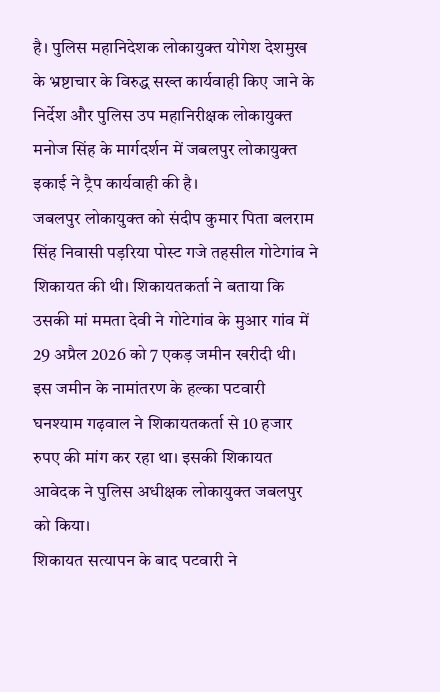है। पुलिस महानिदेशक लोकायुक्त योगेश देशमुख के भ्रष्टाचार के विरुद्ध सख्त कार्यवाही किए जाने के निर्देश और पुलिस उप महानिरीक्षक लोकायुक्त मनोज सिंह के मार्गदर्शन में जबलपुर लोकायुक्त इकाई ने ट्रैप कार्यवाही की है।
जबलपुर लोकायुक्त को संदीप कुमार पिता बलराम सिंह निवासी पड़रिया पोस्ट गजे तहसील गोटेगांव ने शिकायत की थी। शिकायतकर्ता ने बताया कि उसकी मां ममता देवी ने गोटेगांव के मुआर गांव में 29 अप्रैल 2026 को 7 एकड़ जमीन खरीदी थी। इस जमीन के नामांतरण के हल्का पटवारी घनश्याम गढ़वाल ने शिकायतकर्ता से 10 हजार रुपए की मांग कर रहा था। इसकी शिकायत आवेदक ने पुलिस अधीक्षक लोकायुक्त जबलपुर को किया।
शिकायत सत्यापन के बाद पटवारी ने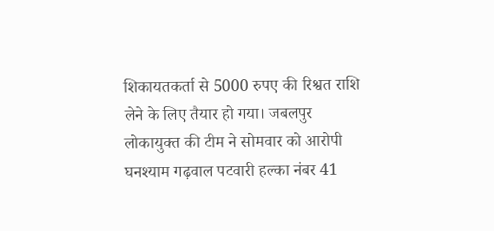शिकायतकर्ता से 5000 रुपए की रिश्वत राशि लेने के लिए तैयार हो गया। जबलपुर लोकायुक्त की टीम ने सोमवार को आरोपी घनश्याम गढ़वाल पटवारी हल्का नंबर 41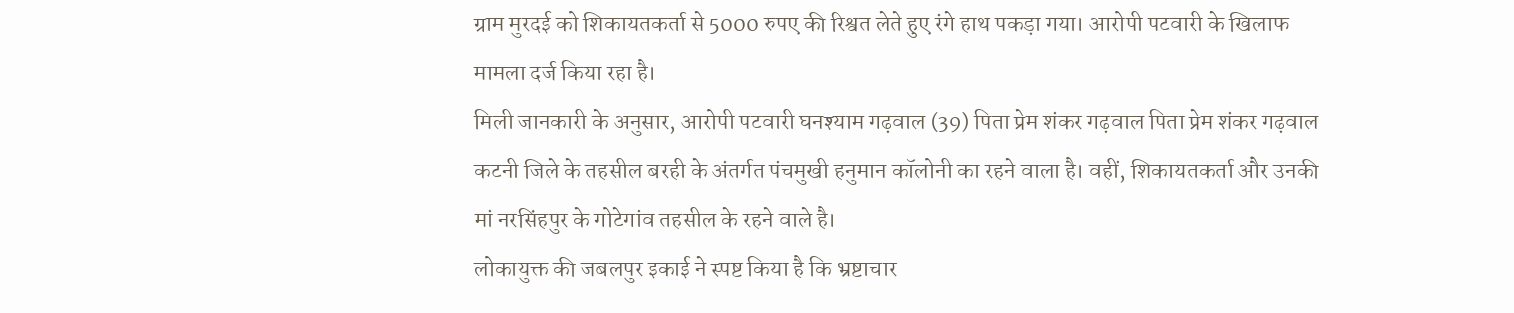ग्राम मुरदई को शिकायतकर्ता से 5000 रुपए की रिश्वत लेते हुए रंगे हाथ पकड़ा गया। आरोपी पटवारी के खिलाफ मामला दर्ज किया रहा है।
मिली जानकारी के अनुसार, आरोपी पटवारी घनश्याम गढ़वाल (39) पिता प्रेम शंकर गढ़वाल पिता प्रेम शंकर गढ़वाल कटनी जिले के तहसील बरही के अंतर्गत पंचमुखी हनुमान कॉलोनी का रहने वाला है। वहीं, शिकायतकर्ता और उनकी मां नरसिंहपुर के गोटेगांव तहसील के रहने वाले है।
लोकायुक्त की जबलपुर इकाई ने स्पष्ट किया है कि भ्रष्टाचार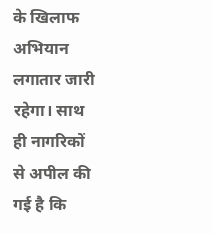के खिलाफ अभियान लगातार जारी रहेगा। साथ ही नागरिकों से अपील की गई है कि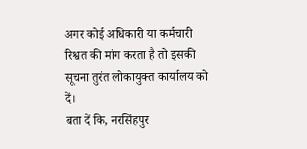अगर कोई अधिकारी या कर्मचारी रिश्वत की मांग करता है तो इसकी सूचना तुरंत लोकायुक्त कार्यालय को दें।
बता दें कि, नरसिंहपुर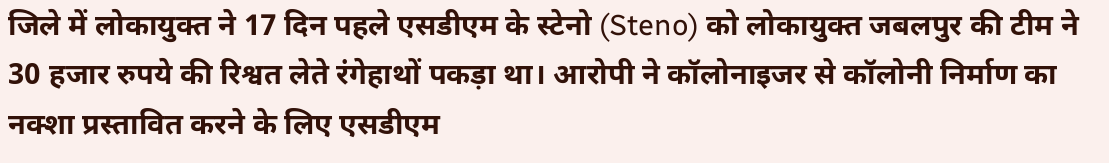जिले में लोकायुक्त ने 17 दिन पहले एसडीएम के स्टेनो (Steno) को लोकायुक्त जबलपुर की टीम ने 30 हजार रुपये की रिश्वत लेते रंगेहाथों पकड़ा था। आरोपी ने कॉलोनाइजर से कॉलोनी निर्माण का नक्शा प्रस्तावित करने के लिए एसडीएम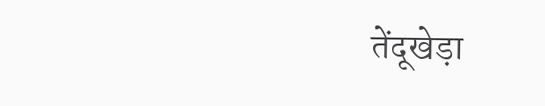तेंदूखेड़ा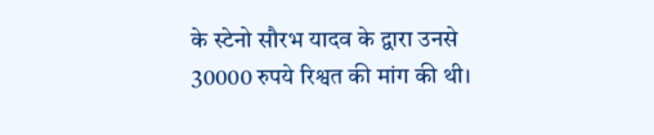के स्टेनो सौरभ यादव के द्वारा उनसे 30000 रुपये रिश्वत की मांग की थी।